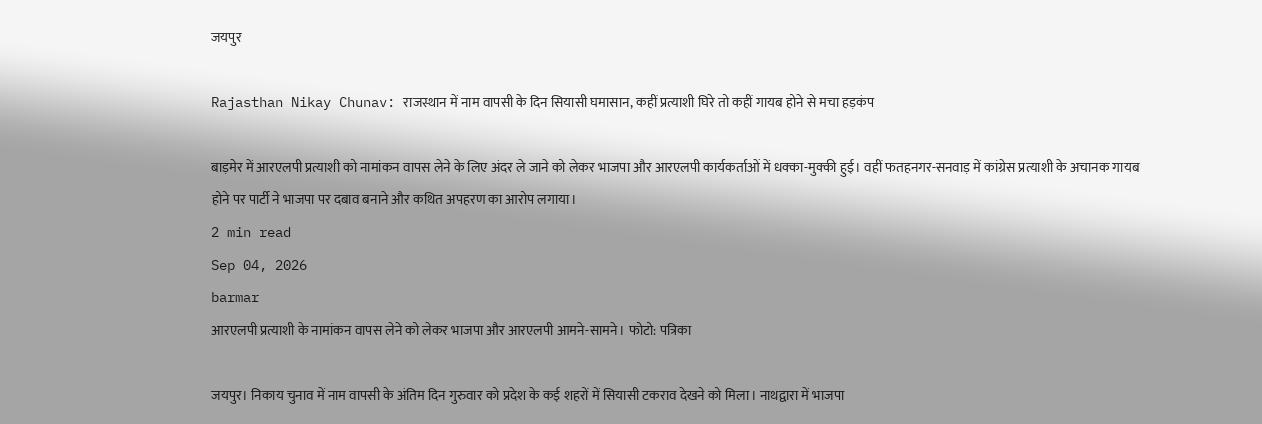जयपुर

Rajasthan Nikay Chunav: राजस्थान में नाम वापसी के दिन सियासी घमासान, कहीं प्रत्याशी घिरे तो कहीं गायब होने से मचा हड़कंप

बाड़मेर में आरएलपी प्रत्याशी को नामांकन वापस लेने के लिए अंदर ले जाने को लेकर भाजपा और आरएलपी कार्यकर्ताओं में धक्का-मुक्की हुई। वहीं फतहनगर-सनवाड़ में कांग्रेस प्रत्याशी के अचानक गायब होने पर पार्टी ने भाजपा पर दबाव बनाने और कथित अपहरण का आरोप लगाया।
2 min read
Sep 04, 2026
barmar
आरएलपी प्रत्याशी के नामांकन वापस लेने को लेकर भाजपा और आरएलपी आमने-सामने। फोटो: पत्रिका

जयपुर। निकाय चुनाव में नाम वापसी के अंतिम दिन गुरुवार को प्रदेश के कई शहरों में सियासी टकराव देखने को मिला। नाथद्वारा में भाजपा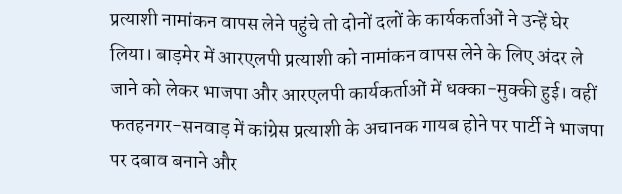प्रत्याशी नामांकन वापस लेने पहुंचे तो दोनों दलों के कार्यकर्ताओं ने उन्हें घेर लिया। बाड़मेर में आरएलपी प्रत्याशी को नामांकन वापस लेने के लिए अंदर ले जाने को लेकर भाजपा और आरएलपी कार्यकर्ताओं में धक्का-मुक्की हुई। वहीं फतहनगर-सनवाड़ में कांग्रेस प्रत्याशी के अचानक गायब होने पर पार्टी ने भाजपा पर दबाव बनाने और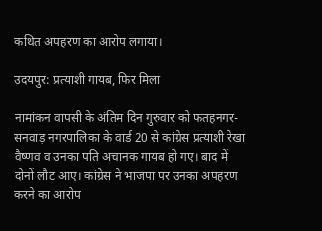कथित अपहरण का आरोप लगाया।

उदयपुर: प्रत्याशी गायब, फिर मिला

नामांकन वापसी के अंतिम दिन गुरुवार को फतहनगर-सनवाड़ नगरपालिका के वार्ड 20 से कांग्रेस प्रत्याशी रेखा वैष्णव व उनका पति अचानक गायब हो गए। बाद में दोनों लौट आए। कांग्रेस ने भाजपा पर उनका अपहरण करने का आरोप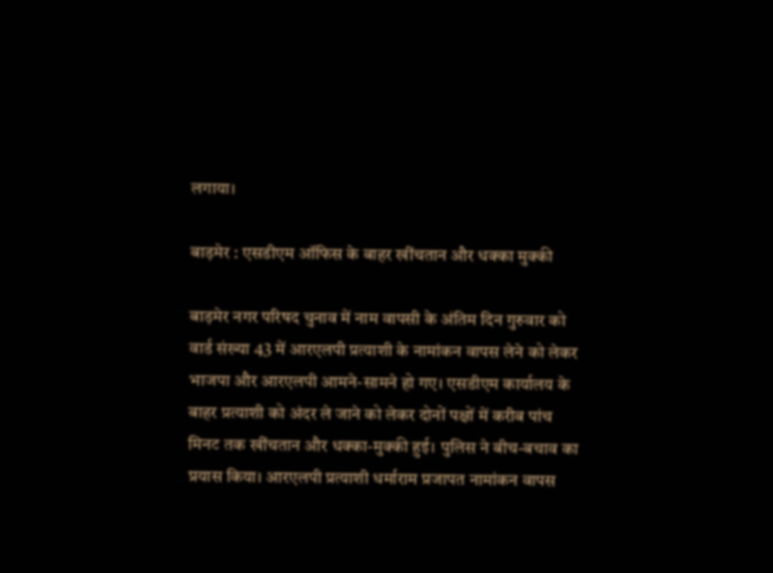लगाया।

बाड़मेर : एसडीएम ऑफिस के बाहर खींचतान और धक्का मुक्की

बाड़मेर नगर परिषद चुनाव में नाम वापसी के अंतिम दिन गुरुवार को वार्ड संख्या 43 में आरएलपी प्रत्याशी के नामांकन वापस लेने को लेकर भाजपा और आरएलपी आमने-सामने हो गए। एसडीएम कार्यालय के बाहर प्रत्याशी को अंदर ले जाने को लेकर दोनों पक्षों में करीब पांच मिनट तक खींचतान और धक्का-मुक्की हुई। पुलिस ने बीच-बचाव का प्रयास किया। आरएलपी प्रत्याशी धर्माराम प्रजापत नामांकन वापस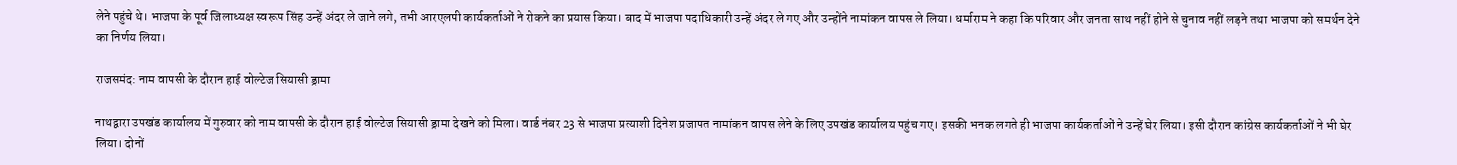लेने पहुंचे थे। भाजपा के पूर्व जिलाध्यक्ष स्वरूप सिंह उन्हें अंदर ले जाने लगे, तभी आरएलपी कार्यकर्ताओं ने रोकने का प्रयास किया। बाद में भाजपा पदाधिकारी उन्हें अंदर ले गए और उन्होंने नामांकन वापस ले लिया। धर्माराम ने कहा कि परिवार और जनता साथ नहीं होने से चुनाव नहीं लड़ने तथा भाजपा को समर्थन देने का निर्णय लिया।

राजसमंद: नाम वापसी के दौरान हाई वोल्टेज सियासी ड्रामा

नाथद्वारा उपखंड कार्यालय में गुरुवार को नाम वापसी के दौरान हाई वोल्टेज सियासी ड्रामा देखने को मिला। वार्ड नंबर 23 से भाजपा प्रत्याशी दिनेश प्रजापत नामांकन वापस लेने के लिए उपखंड कार्यालय पहुंच गए। इसकी भनक लगते ही भाजपा कार्यकर्ताओं ने उन्हें घेर लिया। इसी दौरान कांग्रेस कार्यकर्ताओं ने भी घेर लिया। दोनों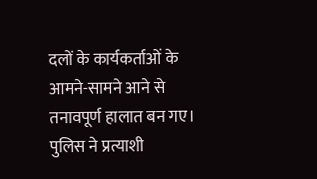दलों के कार्यकर्ताओं के आमने-सामने आने से तनावपूर्ण हालात बन गए। पुलिस ने प्रत्याशी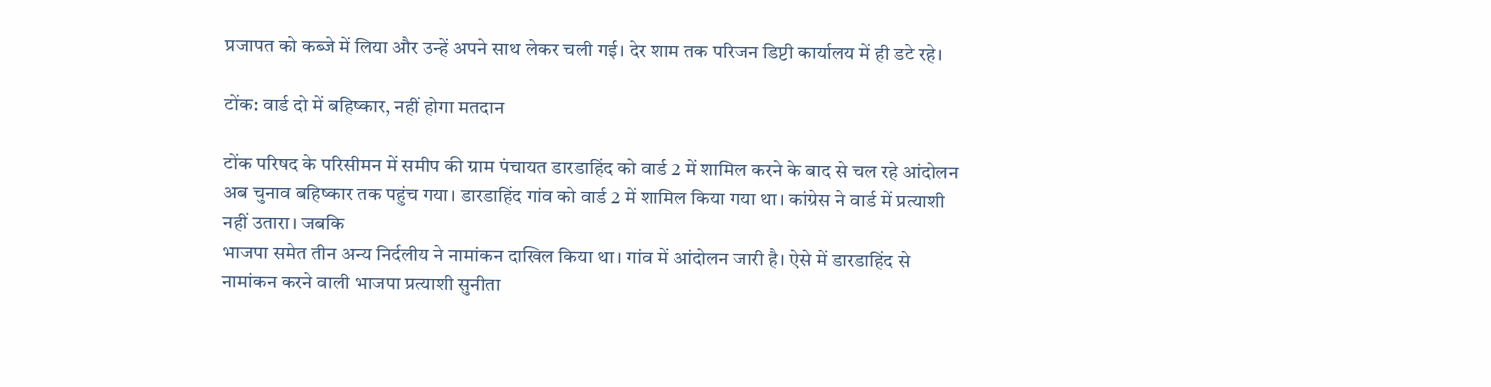प्रजापत को कब्जे में लिया और उन्हें अपने साथ लेकर चली गई। देर शाम तक परिजन डिप्टी कार्यालय में ही डटे रहे।

टोंक: वार्ड दो में बहिष्कार, नहीं होगा मतदान

टोंक परिषद के परिसीमन में समीप की ग्राम पंचायत डारडाहिंद को वार्ड 2 में शामिल करने के बाद से चल रहे आंदोलन अब चुनाव बहिष्कार तक पहुंच गया। डारडाहिंद गांव को वार्ड 2 में शामिल किया गया था। कांग्रेस ने वार्ड में प्रत्याशी नहीं उतारा। जबकि
भाजपा समेत तीन अन्य निर्दलीय ने नामांकन दाखिल किया था। गांव में आंदोलन जारी है। ऐसे में डारडाहिंद से नामांकन करने वाली भाजपा प्रत्याशी सुनीता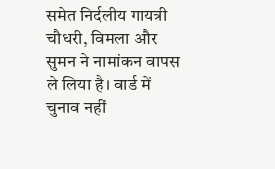समेत निर्दलीय गायत्री चौधरी, विमला और सुमन ने नामांकन वापस ले लिया है। वार्ड में चुनाव नहीं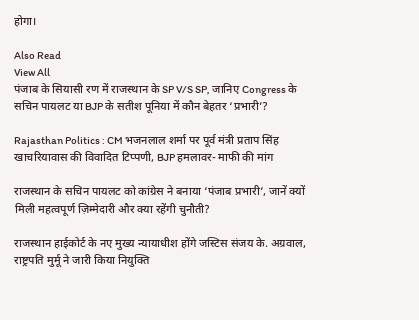होगा।

Also Read
View All
पंजाब के सियासी रण में राजस्थान के SP V/S SP, जानिए Congress के सचिन पायलट या BJP के सतीश पूनिया में कौन बेहतर ‘प्रभारी’?

Rajasthan Politics : CM भजनलाल शर्मा पर पूर्व मंत्री प्रताप सिंह खाचरियावास की विवादित टिप्पणी, BJP हमलावर- माफी की मांग

राजस्थान के सचिन पायलट को कांग्रेस ने बनाया ‘पंजाब प्रभारी’, जानें क्यों मिली महत्वपूर्ण ज़िम्मेदारी और क्या रहेंगी चुनौती?

राजस्थान हाईकोर्ट के नए मुख्य न्यायाधीश होंगे जस्टिस संजय के. अग्रवाल, राष्ट्रपति मुर्मू ने जारी किया नियुक्ति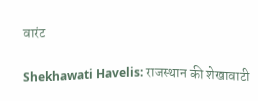वारंट

Shekhawati Havelis: राजस्थान की शेखावाटी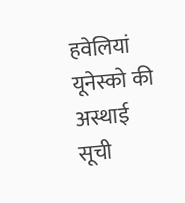हवेलियां यूनेस्को की अस्थाई सूची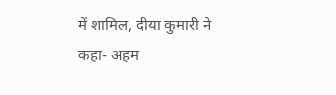में शामिल, दीया कुमारी ने कहा- अहम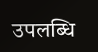उपलब्धि